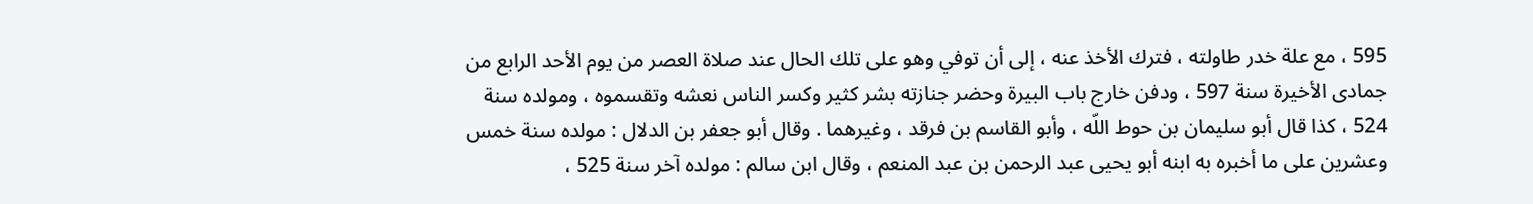595 ، مع علة خدر طاولته ، فترك الأخذ عنه ، إلى أن توفي وهو على تلك الحال عند صلاة العصر من يوم الأحد الرابع من جمادى الأخيرة سنة 597 ، ودفن خارج باب البيرة وحضر جنازته بشر كثير وكسر الناس نعشه وتقسموه ، ومولده سنة 524 ، كذا قال أبو سليمان بن حوط اللّه ، وأبو القاسم بن فرقد ، وغيرهما . وقال أبو جعفر بن الدلال : مولده سنة خمس وعشرين على ما أخبره به ابنه أبو يحيى عبد الرحمن بن عبد المنعم ، وقال ابن سالم : مولده آخر سنة 525 ،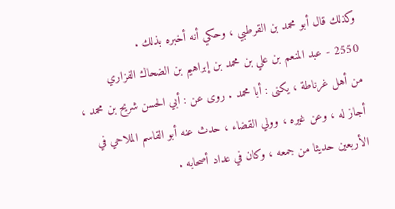وكذلك قال أبو محمد بن القرطبي ، وحكي أنه أخبره بذلك .
2550 - عبد المنعم بن علي بن محمد بن إبراهيم بن الضحاك الفزاري
من أهل غرناطة ، يكنى : أبا محمد . روى عن : أبي الحسن شريح بن محمد ، أجاز له ، وعن غيره ، وولي القضاء ، حدث عنه أبو القاسم الملاحي في الأربعين حديثا من جمعه ، وكان في عداد أصحابه .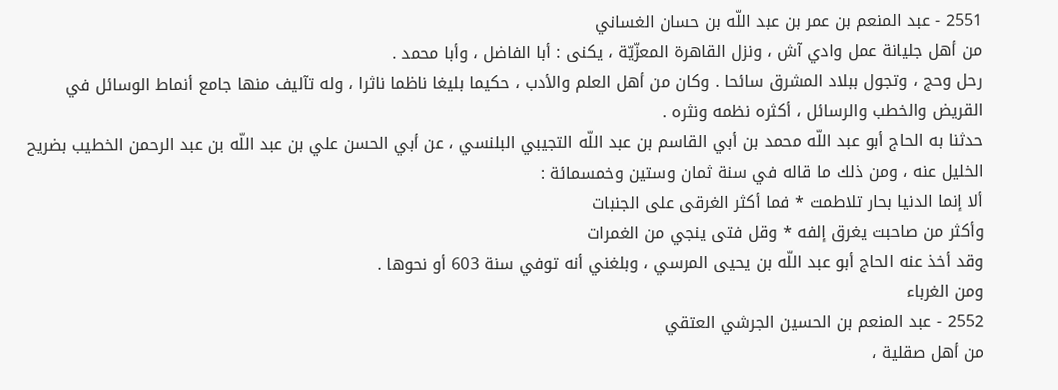2551 - عبد المنعم بن عمر بن عبد اللّه بن حسان الغساني
من أهل جليانة عمل وادي آش ، ونزل القاهرة المعزّيّة ، يكنى : أبا الفاضل ، وأبا محمد .
رحل وحج ، وتجول ببلاد المشرق سائحا . وكان من أهل العلم والأدب ، حكيما بليغا ناظما ناثرا ، وله تآليف منها جامع أنماط الوسائل في القريض والخطب والرسائل ، أكثره نظمه ونثره .
حدثنا به الحاج أبو عبد اللّه محمد بن أبي القاسم بن عبد اللّه التجيبي البلنسي ، عن أبي الحسن علي بن عبد اللّه بن عبد الرحمن الخطيب بضريح الخليل عنه ، ومن ذلك ما قاله في سنة ثمان وستين وخمسمائة :
ألا إنما الدنيا بحار تلاطمت * فما أكثر الغرقى على الجنبات
وأكثر من صاحبت يغرق إلفه * وقل فتى ينجي من الغمرات
وقد أخذ عنه الحاج أبو عبد اللّه بن يحيى المرسي ، وبلغني أنه توفي سنة 603 أو نحوها .
ومن الغرباء
2552 - عبد المنعم بن الحسين الجرشي العتقي
من أهل صقلية ،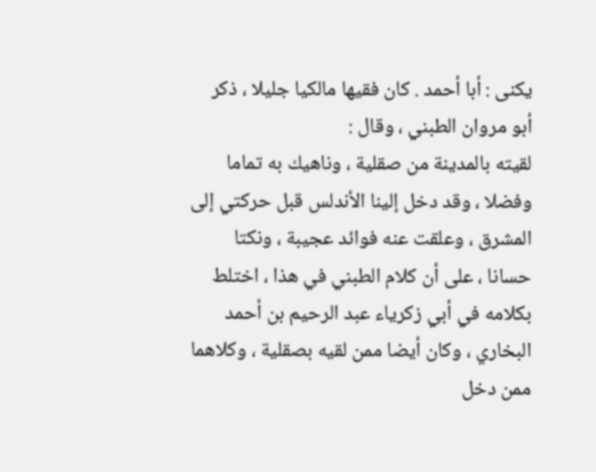يكنى : أبا أحمد . كان فقيها مالكيا جليلا ، ذكر أبو مروان الطبني ، وقال :
لقيته بالمدينة من صقلية ، وناهيك به تماما وفضلا ، وقد دخل إلينا الأندلس قبل حركتي إلى المشرق ، وعلقت عنه فوائد عجيبة ، ونكتا حسانا ، على أن كلام الطبني في هذا ، اختلط بكلامه في أبي زكرياء عبد الرحيم بن أحمد البخاري ، وكان أيضا ممن لقيه بصقلية ، وكلاهما ممن دخل